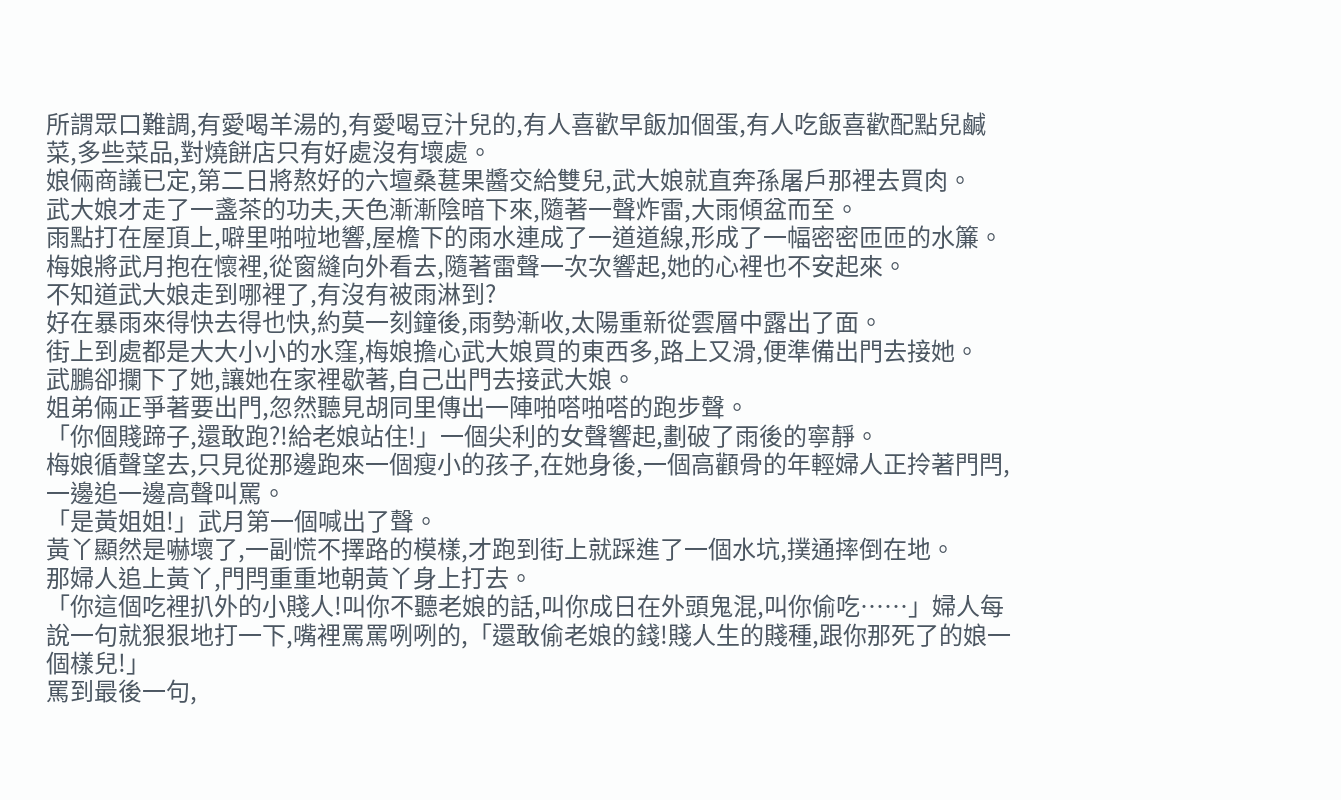所謂眾口難調,有愛喝羊湯的,有愛喝豆汁兒的,有人喜歡早飯加個蛋,有人吃飯喜歡配點兒鹹菜,多些菜品,對燒餅店只有好處沒有壞處。
娘倆商議已定,第二日將熬好的六壇桑葚果醬交給雙兒,武大娘就直奔孫屠戶那裡去買肉。
武大娘才走了一盞茶的功夫,天色漸漸陰暗下來,隨著一聲炸雷,大雨傾盆而至。
雨點打在屋頂上,噼里啪啦地響,屋檐下的雨水連成了一道道線,形成了一幅密密匝匝的水簾。
梅娘將武月抱在懷裡,從窗縫向外看去,隨著雷聲一次次響起,她的心裡也不安起來。
不知道武大娘走到哪裡了,有沒有被雨淋到?
好在暴雨來得快去得也快,約莫一刻鐘後,雨勢漸收,太陽重新從雲層中露出了面。
街上到處都是大大小小的水窪,梅娘擔心武大娘買的東西多,路上又滑,便準備出門去接她。
武鵬卻攔下了她,讓她在家裡歇著,自己出門去接武大娘。
姐弟倆正爭著要出門,忽然聽見胡同里傳出一陣啪嗒啪嗒的跑步聲。
「你個賤蹄子,還敢跑?!給老娘站住!」一個尖利的女聲響起,劃破了雨後的寧靜。
梅娘循聲望去,只見從那邊跑來一個瘦小的孩子,在她身後,一個高顴骨的年輕婦人正拎著門閂,一邊追一邊高聲叫罵。
「是黃姐姐!」武月第一個喊出了聲。
黃丫顯然是嚇壞了,一副慌不擇路的模樣,才跑到街上就踩進了一個水坑,撲通摔倒在地。
那婦人追上黃丫,門閂重重地朝黃丫身上打去。
「你這個吃裡扒外的小賤人!叫你不聽老娘的話,叫你成日在外頭鬼混,叫你偷吃……」婦人每說一句就狠狠地打一下,嘴裡罵罵咧咧的,「還敢偷老娘的錢!賤人生的賤種,跟你那死了的娘一個樣兒!」
罵到最後一句,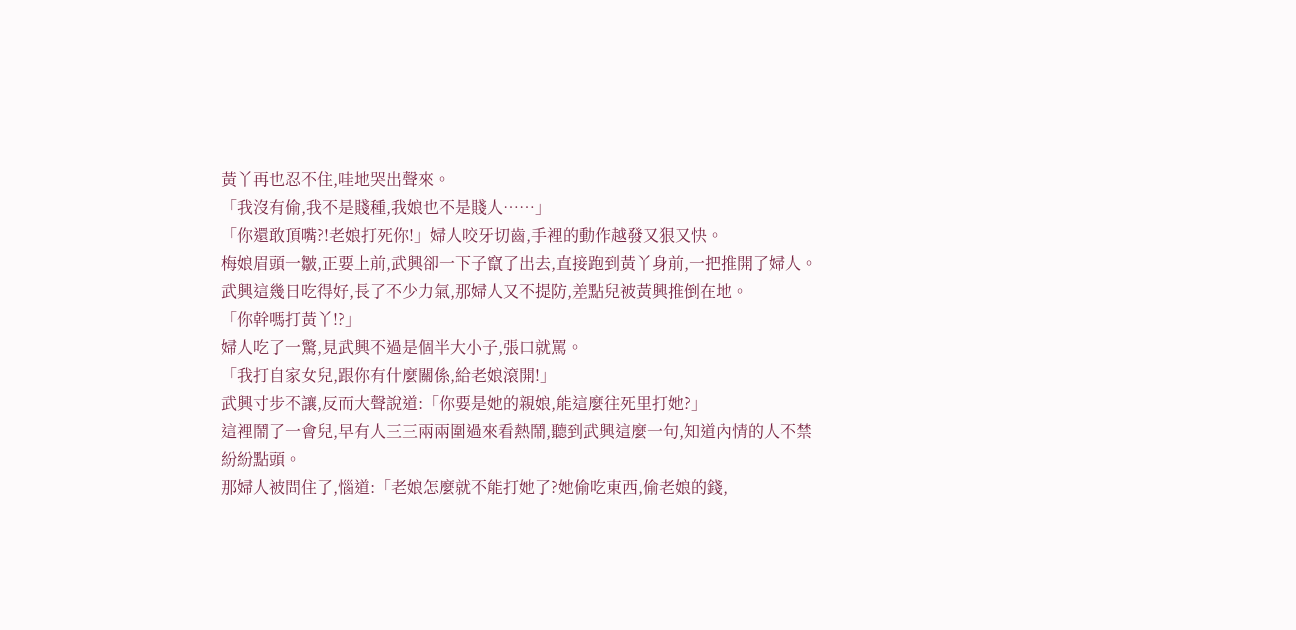黃丫再也忍不住,哇地哭出聲來。
「我沒有偷,我不是賤種,我娘也不是賤人……」
「你還敢頂嘴?!老娘打死你!」婦人咬牙切齒,手裡的動作越發又狠又快。
梅娘眉頭一皺,正要上前,武興卻一下子竄了出去,直接跑到黃丫身前,一把推開了婦人。
武興這幾日吃得好,長了不少力氣,那婦人又不提防,差點兒被黃興推倒在地。
「你幹嗎打黃丫!?」
婦人吃了一驚,見武興不過是個半大小子,張口就罵。
「我打自家女兒,跟你有什麼關係,給老娘滾開!」
武興寸步不讓,反而大聲說道:「你要是她的親娘,能這麼往死里打她?」
這裡鬧了一會兒,早有人三三兩兩圍過來看熱鬧,聽到武興這麼一句,知道內情的人不禁紛紛點頭。
那婦人被問住了,惱道:「老娘怎麼就不能打她了?她偷吃東西,偷老娘的錢,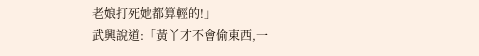老娘打死她都算輕的!」
武興說道:「黃丫才不會偷東西,一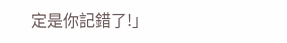定是你記錯了!」